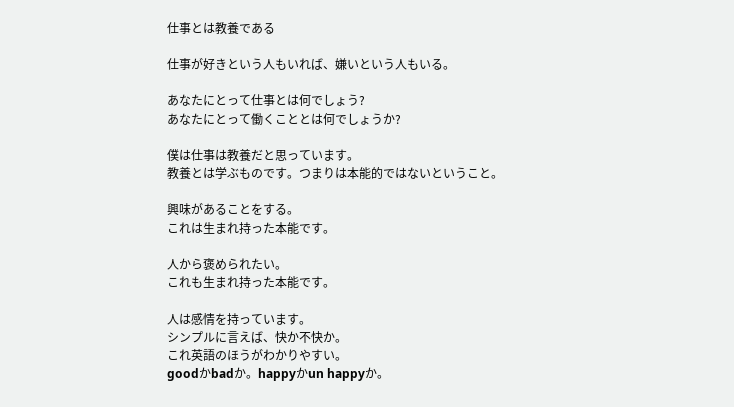仕事とは教養である

仕事が好きという人もいれば、嫌いという人もいる。

あなたにとって仕事とは何でしょう?
あなたにとって働くこととは何でしょうか?

僕は仕事は教養だと思っています。
教養とは学ぶものです。つまりは本能的ではないということ。

興味があることをする。
これは生まれ持った本能です。

人から褒められたい。
これも生まれ持った本能です。

人は感情を持っています。
シンプルに言えば、快か不快か。
これ英語のほうがわかりやすい。
goodかbadか。happyかun happyか。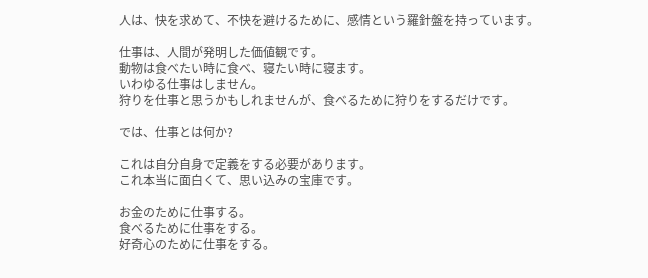人は、快を求めて、不快を避けるために、感情という羅針盤を持っています。

仕事は、人間が発明した価値観です。
動物は食べたい時に食べ、寝たい時に寝ます。
いわゆる仕事はしません。
狩りを仕事と思うかもしれませんが、食べるために狩りをするだけです。

では、仕事とは何か?

これは自分自身で定義をする必要があります。
これ本当に面白くて、思い込みの宝庫です。

お金のために仕事する。
食べるために仕事をする。
好奇心のために仕事をする。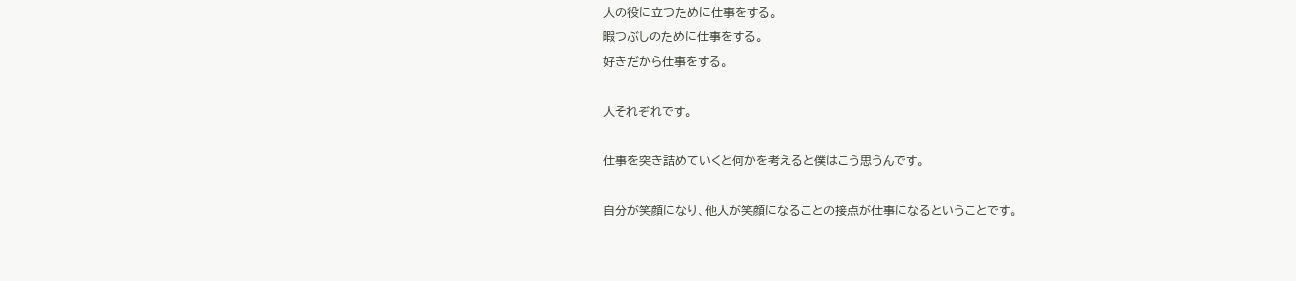人の役に立つために仕事をする。
暇つぶしのために仕事をする。
好きだから仕事をする。

人それぞれです。

仕事を突き詰めていくと何かを考えると僕はこう思うんです。

自分が笑顔になり、他人が笑顔になることの接点が仕事になるということです。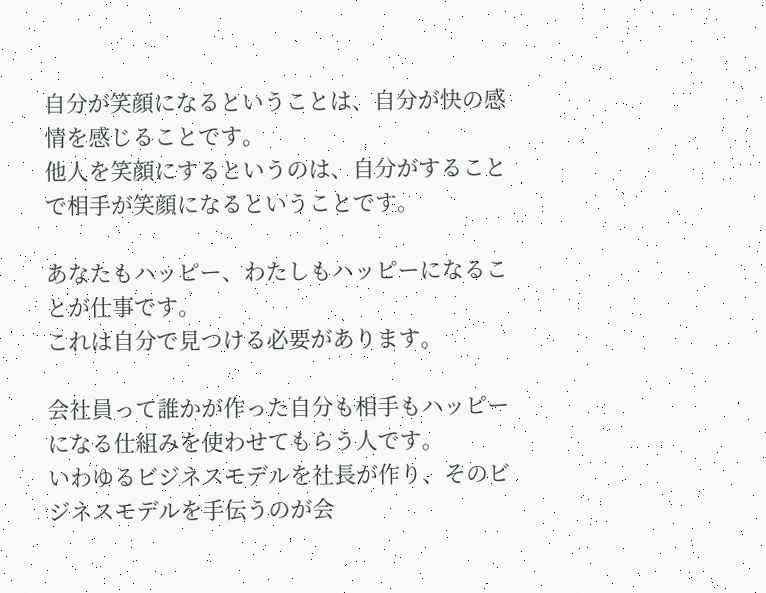自分が笑顔になるということは、自分が快の感情を感じることです。
他人を笑顔にするというのは、自分がすることで相手が笑顔になるということです。

あなたもハッピー、わたしもハッピーになることが仕事です。
これは自分で見つける必要があります。

会社員って誰かが作った自分も相手もハッピーになる仕組みを使わせてもらう人です。
いわゆるビジネスモデルを社長が作り、そのビジネスモデルを手伝うのが会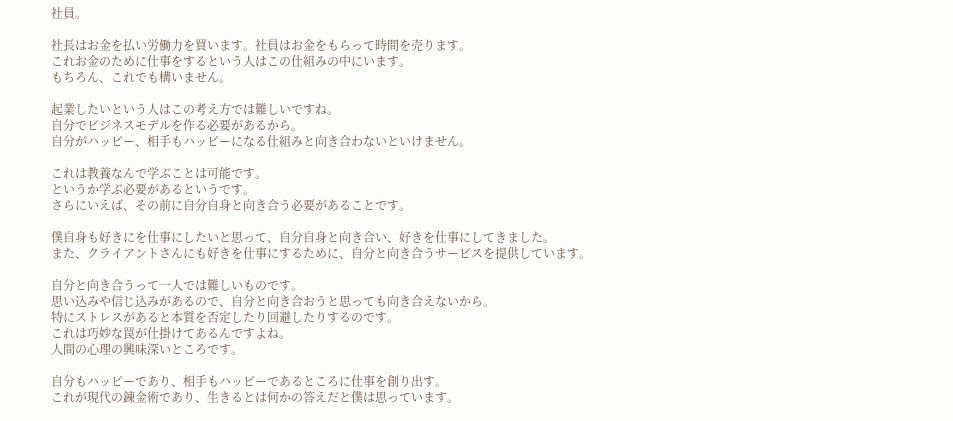社員。

社長はお金を払い労働力を買います。社員はお金をもらって時間を売ります。
これお金のために仕事をするという人はこの仕組みの中にいます。
もちろん、これでも構いません。

起業したいという人はこの考え方では難しいですね。
自分でビジネスモデルを作る必要があるから。
自分がハッピー、相手もハッピーになる仕組みと向き合わないといけません。

これは教養なんで学ぶことは可能です。
というか学ぶ必要があるというです。
さらにいえば、その前に自分自身と向き合う必要があることです。

僕自身も好きにを仕事にしたいと思って、自分自身と向き合い、好きを仕事にしてきました。
また、クライアントさんにも好きを仕事にするために、自分と向き合うサービスを提供しています。

自分と向き合うって一人では難しいものです。
思い込みや信じ込みがあるので、自分と向き合おうと思っても向き合えないから。
特にストレスがあると本質を否定したり回避したりするのです。
これは巧妙な罠が仕掛けてあるんですよね。
人間の心理の興味深いところです。

自分もハッピーであり、相手もハッピーであるところに仕事を創り出す。
これが現代の錬金術であり、生きるとは何かの答えだと僕は思っています。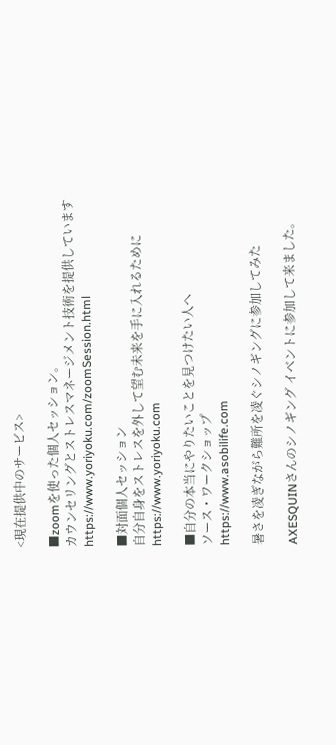<現在提供中のサービス>

■zoomを使った個人セッション。
カウンセリングとストレスマネージメント技術を提供しています
https://www.yoriyoku.com/zoomSession.html

■対面個人セッション
自分自身をストレスを外して望む未来を手に入れるために
https://www.yoriyoku.com

■自分の本当にやりたいことを見つけたい人へ
ソース・ワークショップ
https://www.asobilife.com

暑さを凌ぎながら難所を凌ぐシノギングに参加してみた

AXESQUINさんのシノギング イベントに参加して来ました。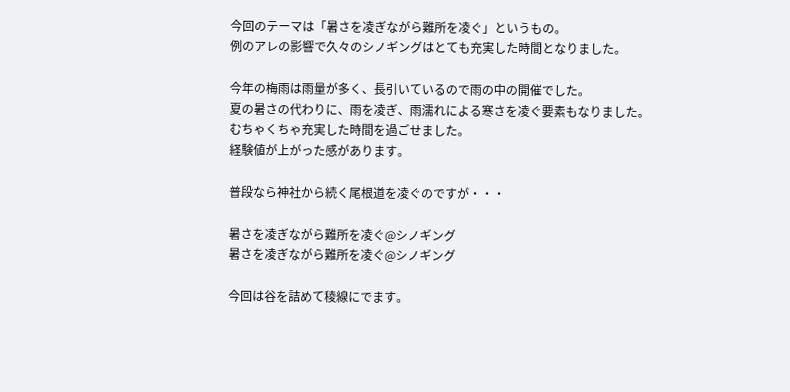今回のテーマは「暑さを凌ぎながら難所を凌ぐ」というもの。
例のアレの影響で久々のシノギングはとても充実した時間となりました。

今年の梅雨は雨量が多く、長引いているので雨の中の開催でした。
夏の暑さの代わりに、雨を凌ぎ、雨濡れによる寒さを凌ぐ要素もなりました。
むちゃくちゃ充実した時間を過ごせました。
経験値が上がった感があります。

普段なら神社から続く尾根道を凌ぐのですが・・・

暑さを凌ぎながら難所を凌ぐ@シノギング
暑さを凌ぎながら難所を凌ぐ@シノギング

今回は谷を詰めて稜線にでます。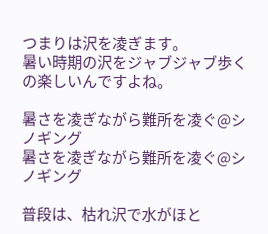つまりは沢を凌ぎます。
暑い時期の沢をジャブジャブ歩くの楽しいんですよね。

暑さを凌ぎながら難所を凌ぐ@シノギング
暑さを凌ぎながら難所を凌ぐ@シノギング

普段は、枯れ沢で水がほと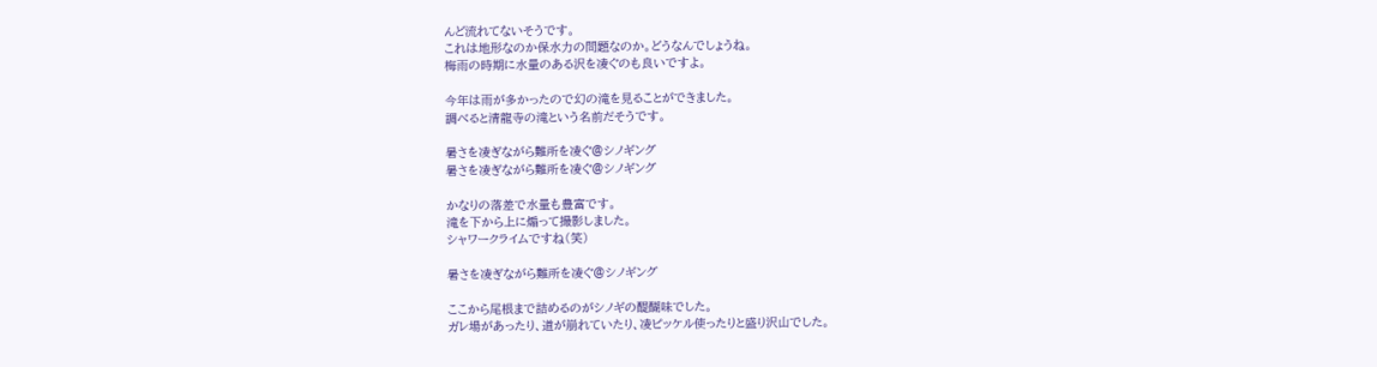んど流れてないそうです。
これは地形なのか保水力の問題なのか。どうなんでしょうね。
梅雨の時期に水量のある沢を凌ぐのも良いですよ。

今年は雨が多かったので幻の滝を見ることができました。
調べると清龍寺の滝という名前だそうです。

暑さを凌ぎながら難所を凌ぐ@シノギング
暑さを凌ぎながら難所を凌ぐ@シノギング

かなりの落差で水量も豊富です。
滝を下から上に煽って撮影しました。
シャワークライムですね(笑)

暑さを凌ぎながら難所を凌ぐ@シノギング

ここから尾根まで詰めるのがシノギの醍醐味でした。
ガレ場があったり、道が崩れていたり、凌ピッケル使ったりと盛り沢山でした。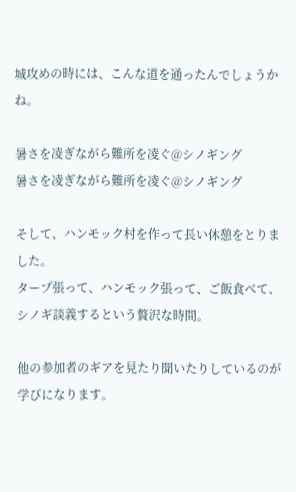城攻めの時には、こんな道を通ったんでしょうかね。

暑さを凌ぎながら難所を凌ぐ@シノギング
暑さを凌ぎながら難所を凌ぐ@シノギング

そして、ハンモック村を作って長い休憩をとりました。
タープ張って、ハンモック張って、ご飯食べて、シノギ談義するという贅沢な時間。

他の参加者のギアを見たり聞いたりしているのが学びになります。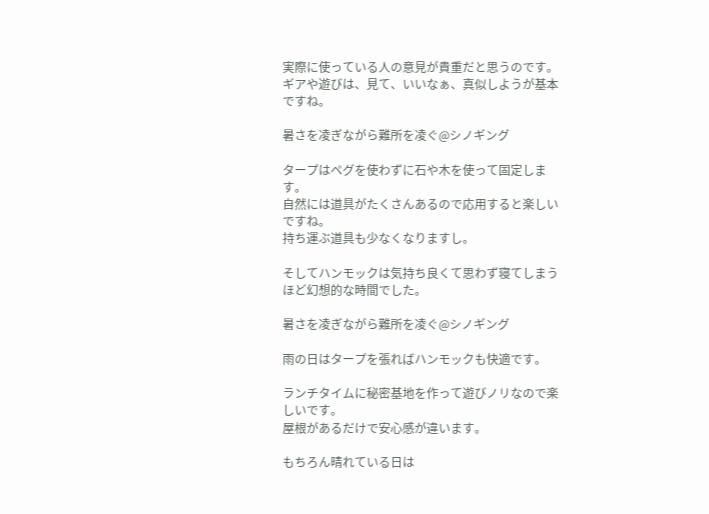実際に使っている人の意見が貴重だと思うのです。
ギアや遊びは、見て、いいなぁ、真似しようが基本ですね。

暑さを凌ぎながら難所を凌ぐ@シノギング

タープはペグを使わずに石や木を使って固定します。
自然には道具がたくさんあるので応用すると楽しいですね。
持ち運ぶ道具も少なくなりますし。

そしてハンモックは気持ち良くて思わず寝てしまうほど幻想的な時間でした。

暑さを凌ぎながら難所を凌ぐ@シノギング

雨の日はタープを張ればハンモックも快適です。

ランチタイムに秘密基地を作って遊びノリなので楽しいです。
屋根があるだけで安心感が違います。

もちろん晴れている日は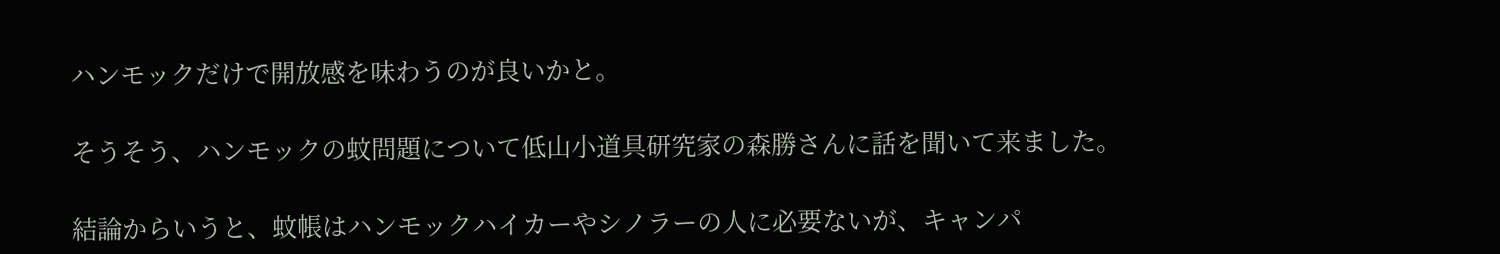ハンモックだけで開放感を味わうのが良いかと。

そうそう、ハンモックの蚊問題について低山小道具研究家の森勝さんに話を聞いて来ました。

結論からいうと、蚊帳はハンモックハイカーやシノラーの人に必要ないが、キャンパ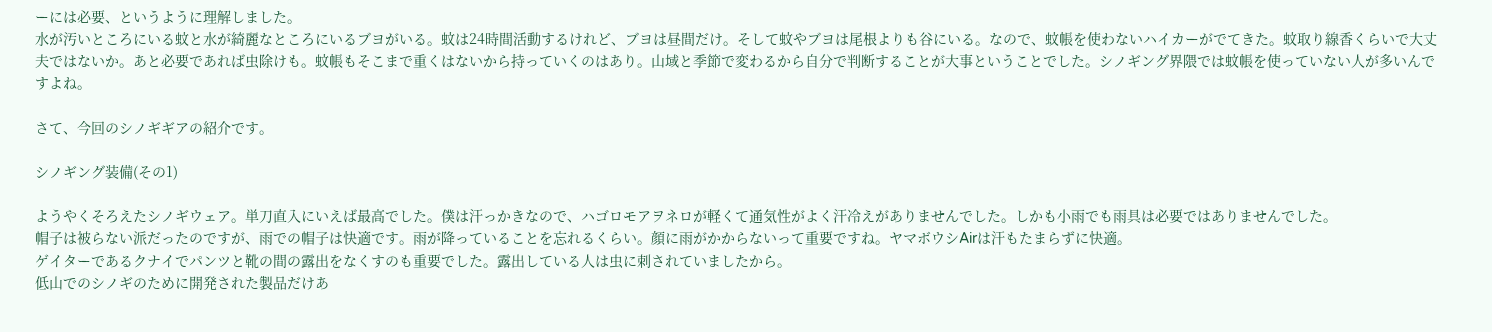ーには必要、というように理解しました。
水が汚いところにいる蚊と水が綺麗なところにいるブヨがいる。蚊は24時間活動するけれど、ブヨは昼間だけ。そして蚊やブヨは尾根よりも谷にいる。なので、蚊帳を使わないハイカーがでてきた。蚊取り線香くらいで大丈夫ではないか。あと必要であれば虫除けも。蚊帳もそこまで重くはないから持っていくのはあり。山域と季節で変わるから自分で判断することが大事ということでした。シノギング界隈では蚊帳を使っていない人が多いんですよね。

さて、今回のシノギギアの紹介です。

シノギング装備(その1)

ようやくそろえたシノギウェア。単刀直入にいえば最高でした。僕は汗っかきなので、ハゴロモアヲネロが軽くて通気性がよく汗冷えがありませんでした。しかも小雨でも雨具は必要ではありませんでした。
帽子は被らない派だったのですが、雨での帽子は快適です。雨が降っていることを忘れるくらい。顔に雨がかからないって重要ですね。ヤマボウシAirは汗もたまらずに快適。
ゲイターであるクナイでパンツと靴の間の露出をなくすのも重要でした。露出している人は虫に刺されていましたから。
低山でのシノギのために開発された製品だけあ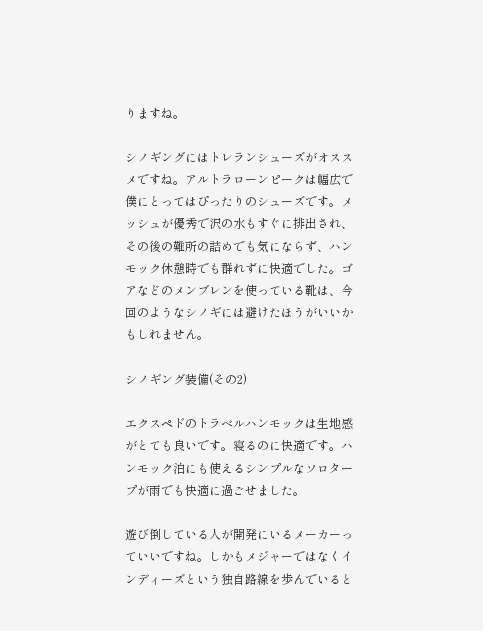りますね。

シノギングにはトレランシューズがオススメですね。アルトラローンピークは幅広で僕にとってはぴったりのシューズです。メッシュが優秀で沢の水もすぐに排出され、その後の難所の詰めでも気にならず、ハンモック休憩時でも群れずに快適でした。ゴアなどのメンブレンを使っている靴は、今回のようなシノギには避けたほうがいいかもしれません。

シノギング装備(その2)

エクスペドのトラベルハンモックは生地感がとても良いです。寝るのに快適です。ハンモック泊にも使えるシンプルなソロタープが雨でも快適に過ごせました。

遊び倒している人が開発にいるメーカーっていいですね。しかもメジャーではなくインディーズという独自路線を歩んでいると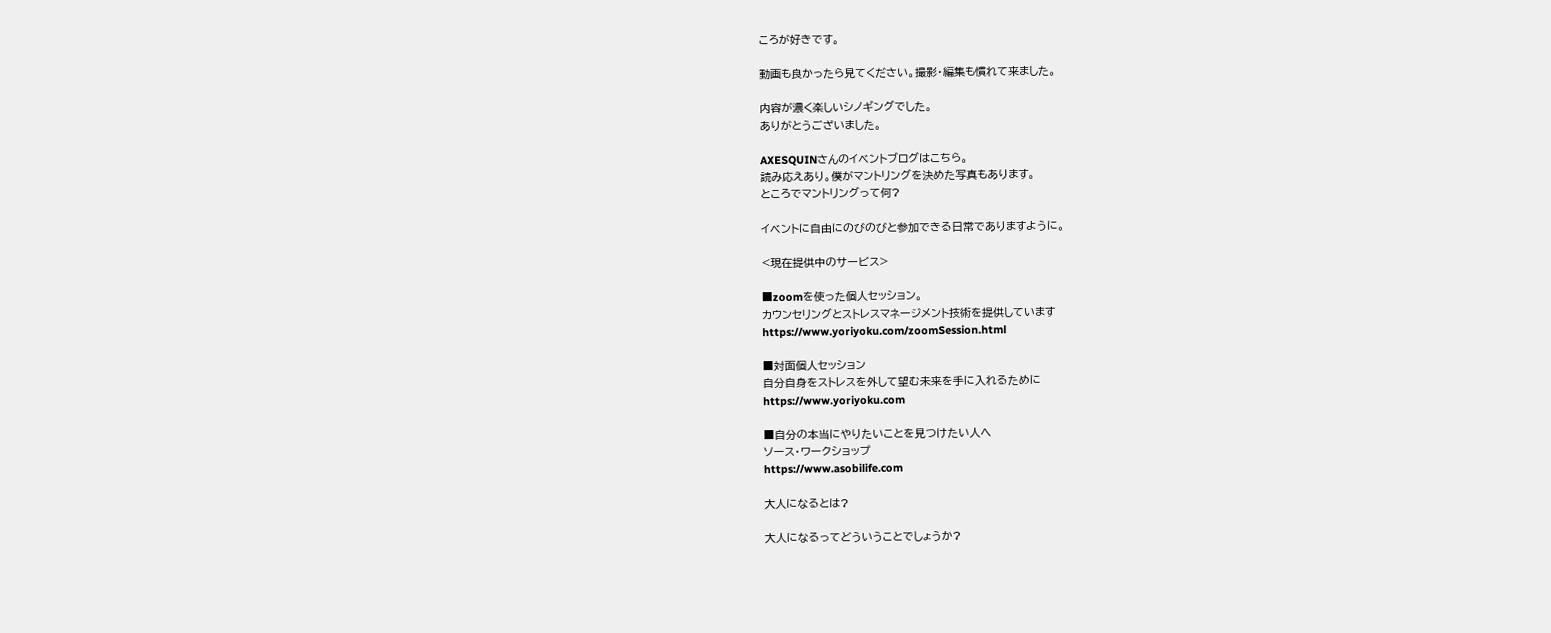ころが好きです。

動画も良かったら見てください。撮影・編集も慣れて来ました。

内容が濃く楽しいシノギングでした。
ありがとうございました。

AXESQUINさんのイベントブログはこちら。
読み応えあり。僕がマントリングを決めた写真もあります。
ところでマントリングって何?

イベントに自由にのびのびと参加できる日常でありますように。

<現在提供中のサービス>

■zoomを使った個人セッション。
カウンセリングとストレスマネージメント技術を提供しています
https://www.yoriyoku.com/zoomSession.html

■対面個人セッション
自分自身をストレスを外して望む未来を手に入れるために
https://www.yoriyoku.com

■自分の本当にやりたいことを見つけたい人へ
ソース・ワークショップ
https://www.asobilife.com

大人になるとは?

大人になるってどういうことでしょうか?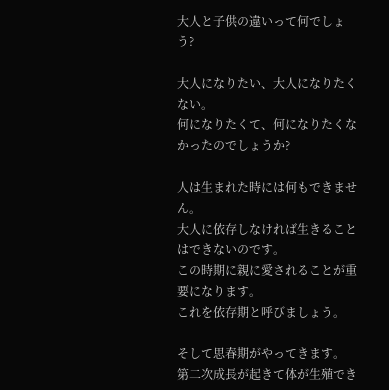大人と子供の違いって何でしょう?

大人になりたい、大人になりたくない。
何になりたくて、何になりたくなかったのでしょうか?

人は生まれた時には何もできません。
大人に依存しなければ生きることはできないのです。
この時期に親に愛されることが重要になります。
これを依存期と呼びましょう。

そして思春期がやってきます。
第二次成長が起きて体が生殖でき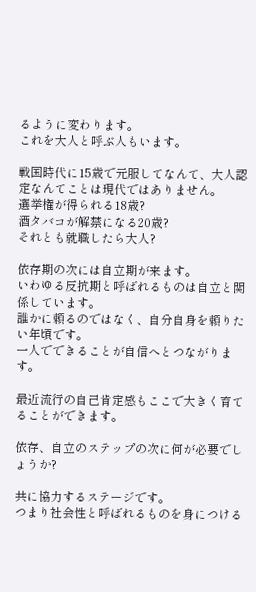るように変わります。
これを大人と呼ぶ人もいます。

戦国時代に15歳で元服してなんて、大人認定なんてことは現代ではありません。
選挙権が得られる18歳?
酒タバコが解禁になる20歳?
それとも就職したら大人?

依存期の次には自立期が来ます。
いわゆる反抗期と呼ばれるものは自立と関係しています。
誰かに頼るのではなく、自分自身を頼りたい年頃です。
一人でできることが自信へとつながります。

最近流行の自己肯定感もここで大きく育てることができます。

依存、自立のステップの次に何が必要でしょうか?

共に協力するステージです。
つまり社会性と呼ばれるものを身につける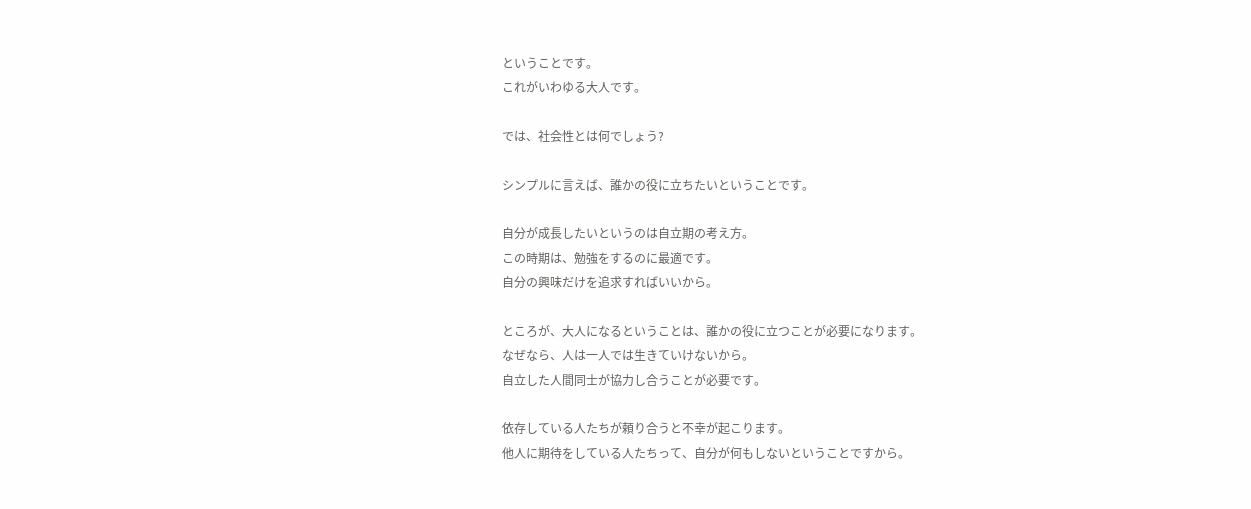ということです。
これがいわゆる大人です。

では、社会性とは何でしょう?

シンプルに言えば、誰かの役に立ちたいということです。

自分が成長したいというのは自立期の考え方。
この時期は、勉強をするのに最適です。
自分の興味だけを追求すればいいから。

ところが、大人になるということは、誰かの役に立つことが必要になります。
なぜなら、人は一人では生きていけないから。
自立した人間同士が協力し合うことが必要です。

依存している人たちが頼り合うと不幸が起こります。
他人に期待をしている人たちって、自分が何もしないということですから。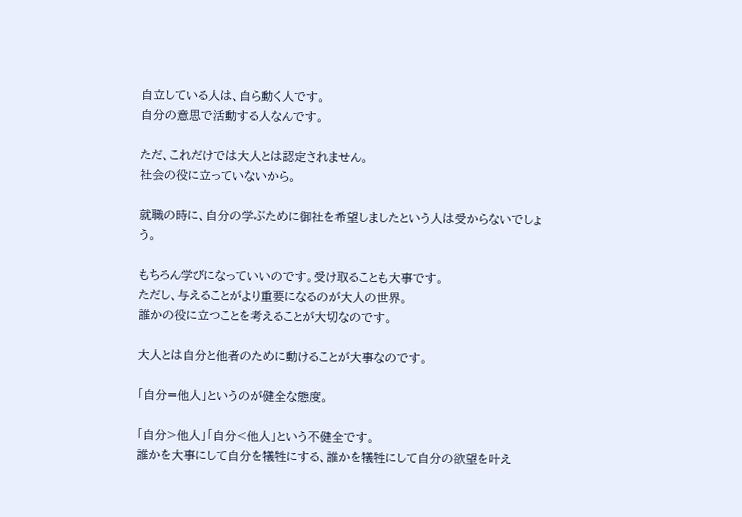自立している人は、自ら動く人です。
自分の意思で活動する人なんです。

ただ、これだけでは大人とは認定されません。
社会の役に立っていないから。

就職の時に、自分の学ぶために御社を希望しましたという人は受からないでしょう。

もちろん学びになっていいのです。受け取ることも大事です。
ただし、与えることがより重要になるのが大人の世界。
誰かの役に立つことを考えることが大切なのです。

大人とは自分と他者のために動けることが大事なのです。

「自分=他人」というのが健全な態度。

「自分>他人」「自分<他人」という不健全です。
誰かを大事にして自分を犠牲にする、誰かを犠牲にして自分の欲望を叶え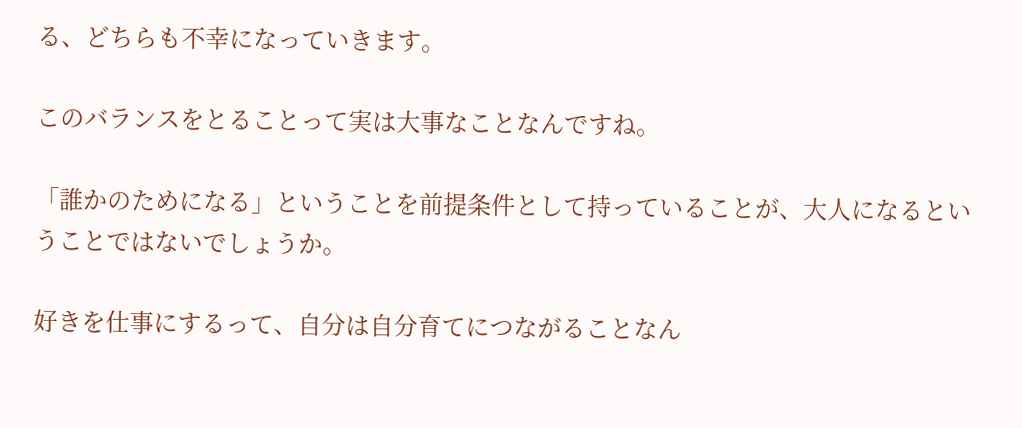る、どちらも不幸になっていきます。

このバランスをとることって実は大事なことなんですね。

「誰かのためになる」ということを前提条件として持っていることが、大人になるということではないでしょうか。

好きを仕事にするって、自分は自分育てにつながることなん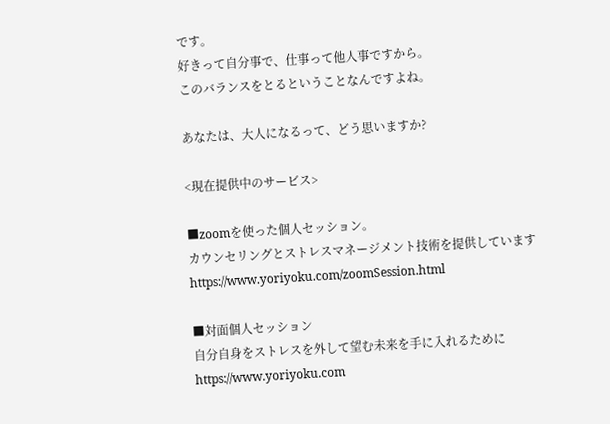です。
好きって自分事で、仕事って他人事ですから。
このバランスをとるということなんですよね。

あなたは、大人になるって、どう思いますか?

<現在提供中のサービス>

■zoomを使った個人セッション。
カウンセリングとストレスマネージメント技術を提供しています
https://www.yoriyoku.com/zoomSession.html

■対面個人セッション
自分自身をストレスを外して望む未来を手に入れるために
https://www.yoriyoku.com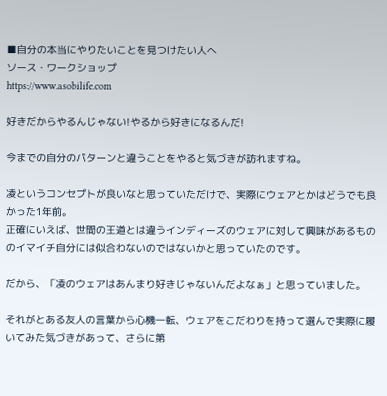■自分の本当にやりたいことを見つけたい人へ
ソース・ワークショップ
https://www.asobilife.com

好きだからやるんじゃない!やるから好きになるんだ!

今までの自分のパターンと違うことをやると気づきが訪れますね。

凌というコンセプトが良いなと思っていただけで、実際にウェアとかはどうでも良かった1年前。
正確にいえば、世間の王道とは違うインディーズのウェアに対して興味があるもののイマイチ自分には似合わないのではないかと思っていたのです。

だから、「凌のウェアはあんまり好きじゃないんだよなぁ」と思っていました。

それがとある友人の言葉から心機一転、ウェアをこだわりを持って選んで実際に履いてみた気づきがあって、さらに第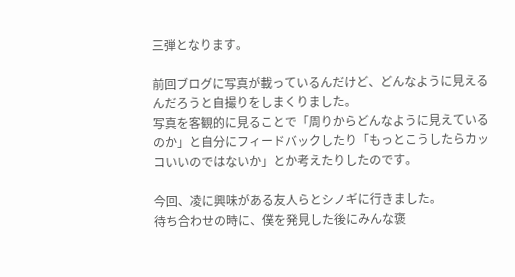三弾となります。

前回ブログに写真が載っているんだけど、どんなように見えるんだろうと自撮りをしまくりました。
写真を客観的に見ることで「周りからどんなように見えているのか」と自分にフィードバックしたり「もっとこうしたらカッコいいのではないか」とか考えたりしたのです。

今回、凌に興味がある友人らとシノギに行きました。
待ち合わせの時に、僕を発見した後にみんな褒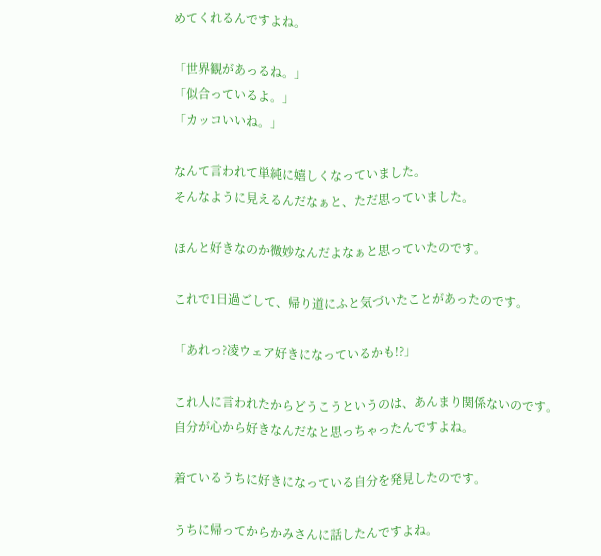めてくれるんですよね。

「世界観があっるね。」
「似合っているよ。」
「カッコいいね。」

なんて言われて単純に嬉しくなっていました。
そんなように見えるんだなぁと、ただ思っていました。

ほんと好きなのか微妙なんだよなぁと思っていたのです。

これで1日過ごして、帰り道にふと気づいたことがあったのです。

「あれっ?凌ウェア好きになっているかも!?」

これ人に言われたからどうこうというのは、あんまり関係ないのです。
自分が心から好きなんだなと思っちゃったんですよね。

着ているうちに好きになっている自分を発見したのです。

うちに帰ってからかみさんに話したんですよね。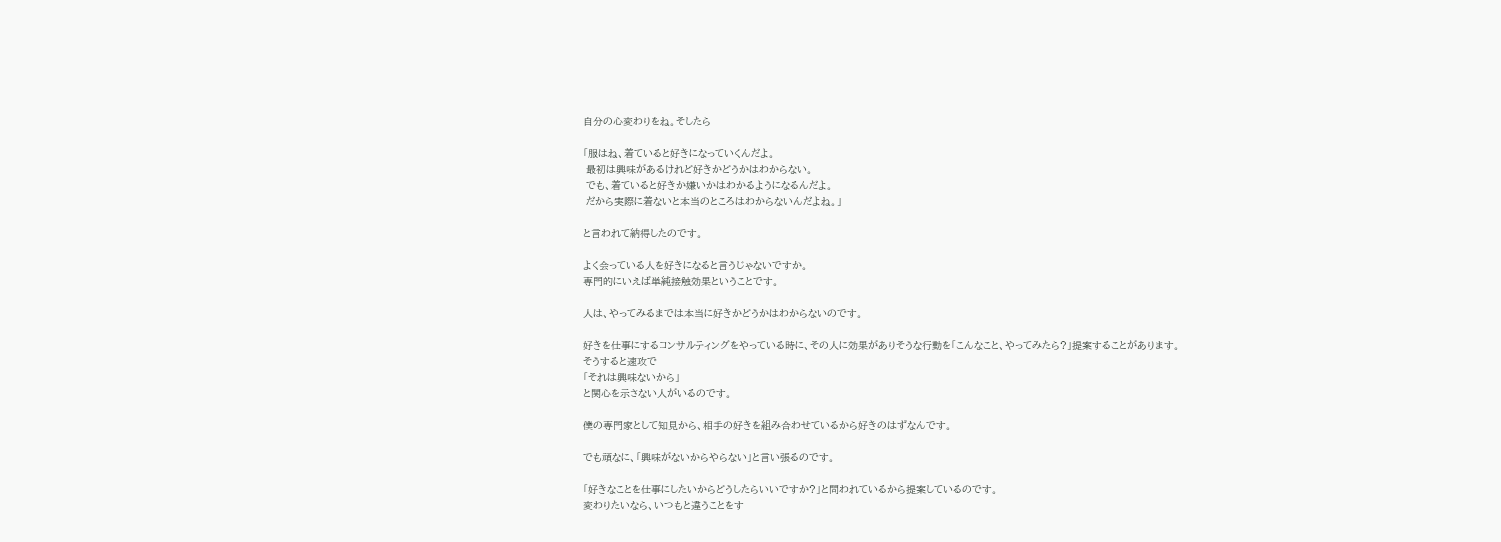自分の心変わりをね。そしたら

「服はね、着ていると好きになっていくんだよ。
 最初は興味があるけれど好きかどうかはわからない。
 でも、着ていると好きか嫌いかはわかるようになるんだよ。
 だから実際に着ないと本当のところはわからないんだよね。」

と言われて納得したのです。

よく会っている人を好きになると言うじゃないですか。
専門的にいえば単純接触効果ということです。

人は、やってみるまでは本当に好きかどうかはわからないのです。

好きを仕事にするコンサルティングをやっている時に、その人に効果がありそうな行動を「こんなこと、やってみたら?」提案することがあります。
そうすると速攻で
「それは興味ないから」
と関心を示さない人がいるのです。

僕の専門家として知見から、相手の好きを組み合わせているから好きのはずなんです。

でも頑なに、「興味がないからやらない」と言い張るのです。

「好きなことを仕事にしたいからどうしたらいいですか?」と問われているから提案しているのです。
変わりたいなら、いつもと違うことをす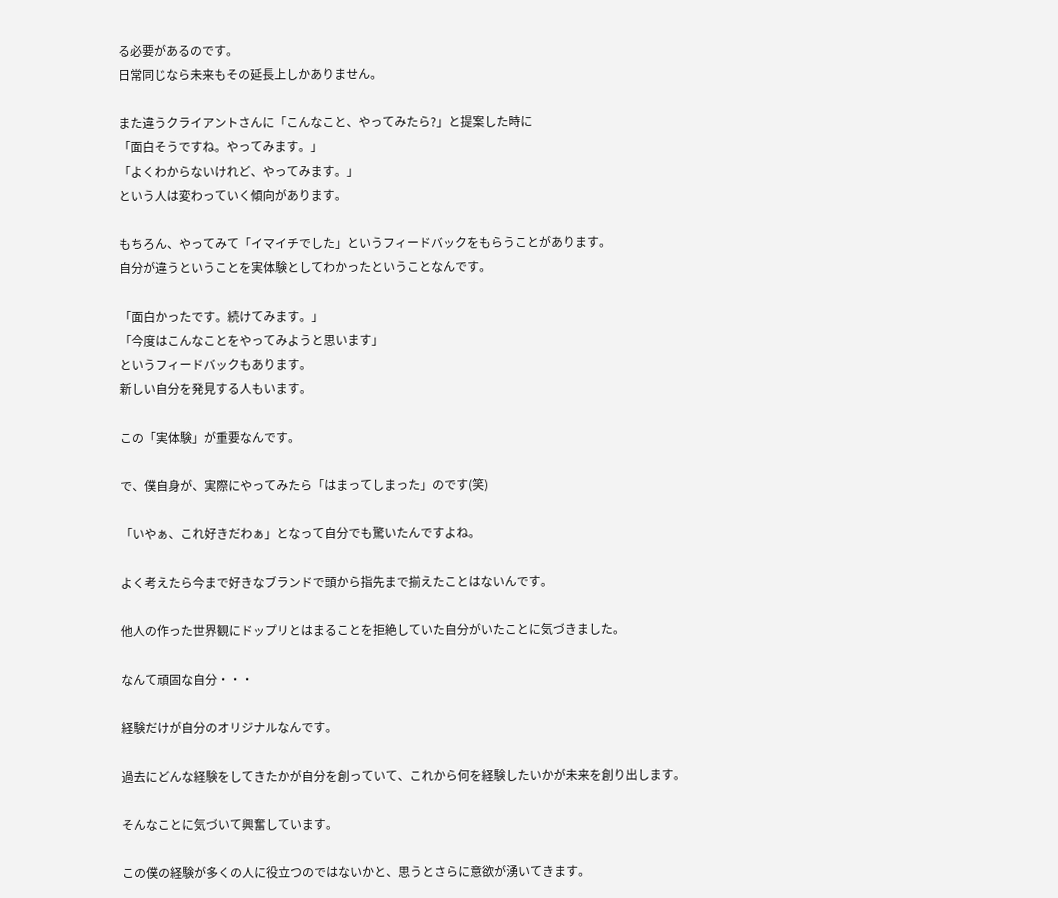る必要があるのです。
日常同じなら未来もその延長上しかありません。

また違うクライアントさんに「こんなこと、やってみたら?」と提案した時に
「面白そうですね。やってみます。」
「よくわからないけれど、やってみます。」
という人は変わっていく傾向があります。

もちろん、やってみて「イマイチでした」というフィードバックをもらうことがあります。
自分が違うということを実体験としてわかったということなんです。

「面白かったです。続けてみます。」
「今度はこんなことをやってみようと思います」
というフィードバックもあります。
新しい自分を発見する人もいます。

この「実体験」が重要なんです。

で、僕自身が、実際にやってみたら「はまってしまった」のです(笑)

「いやぁ、これ好きだわぁ」となって自分でも驚いたんですよね。

よく考えたら今まで好きなブランドで頭から指先まで揃えたことはないんです。

他人の作った世界観にドップリとはまることを拒絶していた自分がいたことに気づきました。

なんて頑固な自分・・・

経験だけが自分のオリジナルなんです。

過去にどんな経験をしてきたかが自分を創っていて、これから何を経験したいかが未来を創り出します。

そんなことに気づいて興奮しています。

この僕の経験が多くの人に役立つのではないかと、思うとさらに意欲が湧いてきます。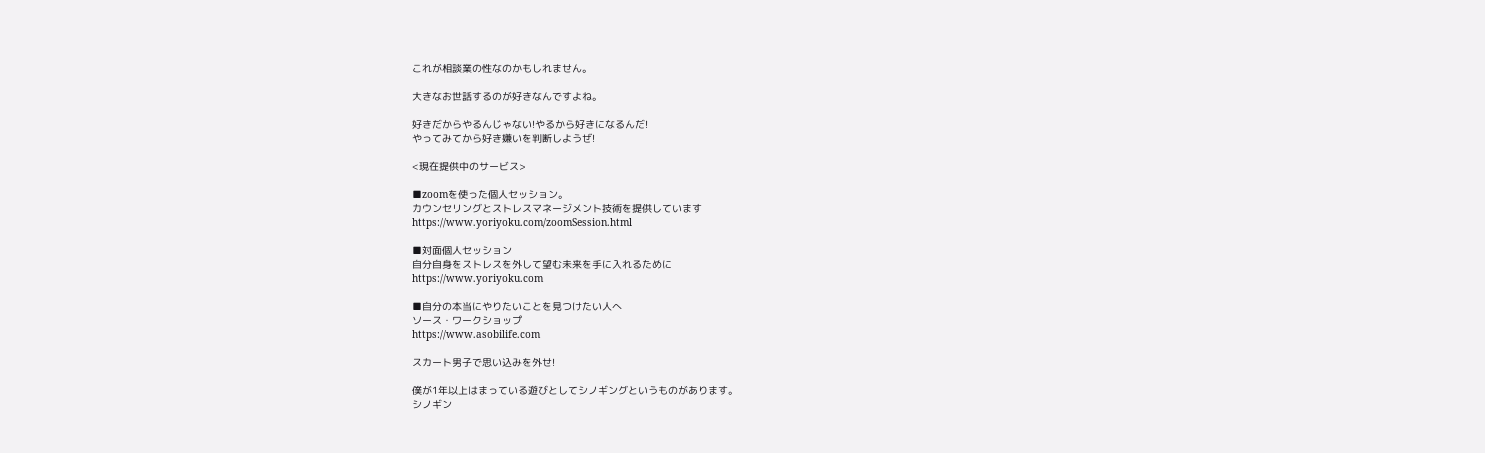これが相談業の性なのかもしれません。

大きなお世話するのが好きなんですよね。

好きだからやるんじゃない!やるから好きになるんだ!
やってみてから好き嫌いを判断しようぜ!

<現在提供中のサービス>

■zoomを使った個人セッション。
カウンセリングとストレスマネージメント技術を提供しています
https://www.yoriyoku.com/zoomSession.html

■対面個人セッション
自分自身をストレスを外して望む未来を手に入れるために
https://www.yoriyoku.com

■自分の本当にやりたいことを見つけたい人へ
ソース・ワークショップ
https://www.asobilife.com

スカート男子で思い込みを外せ!

僕が1年以上はまっている遊びとしてシノギングというものがあります。
シノギン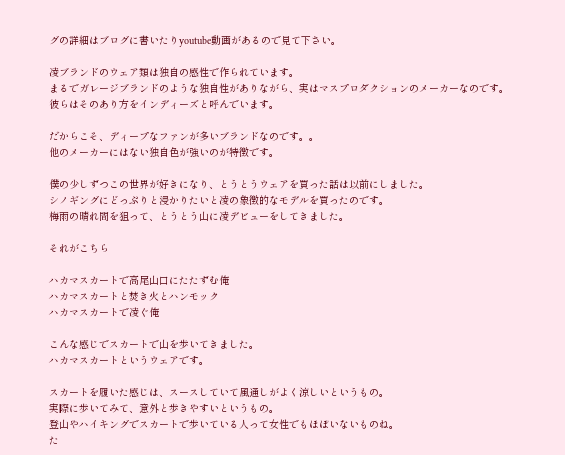グの詳細はブログに書いたりyoutube動画があるので見て下さい。

凌ブランドのウェア類は独自の感性で作られています。
まるでガレージブランドのような独自性がありながら、実はマスプロダクションのメーカーなのです。
彼らはそのあり方をインディーズと呼んでいます。

だからこそ、ディープなファンが多いブランドなのです。。
他のメーカーにはない独自色が強いのが特徴です。

僕の少しずつこの世界が好きになり、とうとうウェアを買った話は以前にしました。
シノギングにどっぷりと浸かりたいと凌の象徴的なモデルを買ったのです。
梅雨の晴れ間を狙って、とうとう山に凌デビューをしてきました。

それがこちら

ハカマスカートで高尾山口にたたずむ俺
ハカマスカートと焚き火とハンモック
ハカマスカートで凌ぐ俺

こんな感じでスカートで山を歩いてきました。
ハカマスカートというウェアです。

スカートを履いた感じは、スースしていて風通しがよく涼しいというもの。
実際に歩いてみて、意外と歩きやすいというもの。
登山やハイキングでスカートで歩いている人って女性でもほぼいないものね。
た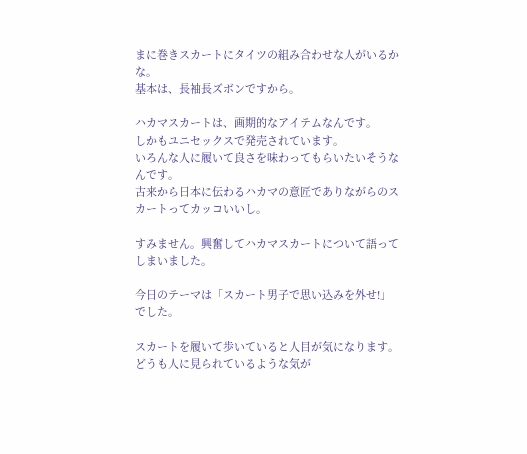まに巻きスカートにタイツの組み合わせな人がいるかな。
基本は、長袖長ズボンですから。

ハカマスカートは、画期的なアイテムなんです。
しかもユニセックスで発売されています。
いろんな人に履いて良さを味わってもらいたいそうなんです。
古来から日本に伝わるハカマの意匠でありながらのスカートってカッコいいし。

すみません。興奮してハカマスカートについて語ってしまいました。

今日のテーマは「スカート男子で思い込みを外せ!」でした。

スカートを履いて歩いていると人目が気になります。
どうも人に見られているような気が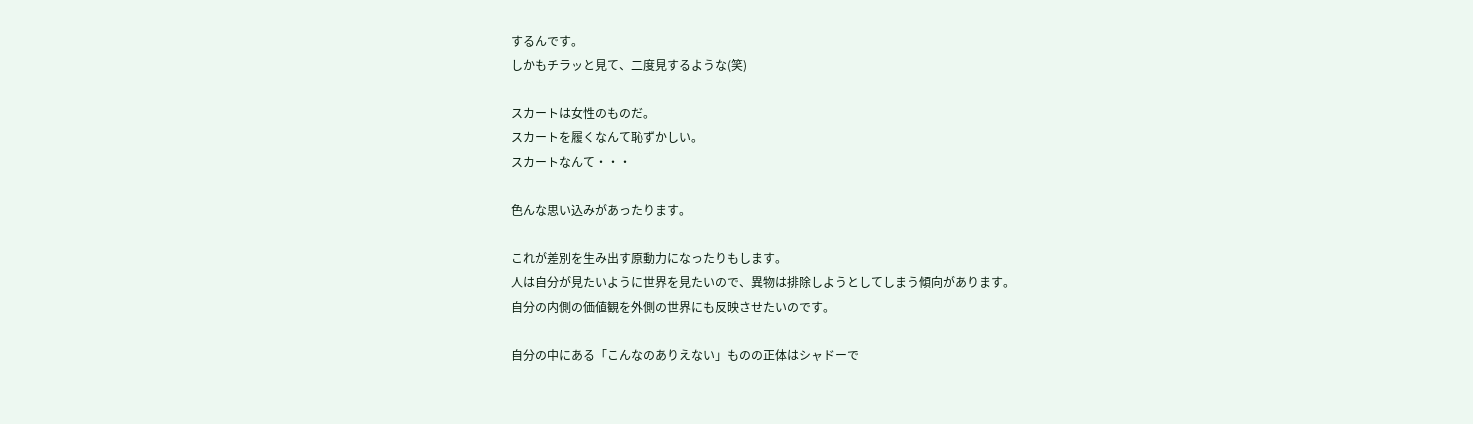するんです。
しかもチラッと見て、二度見するような(笑)

スカートは女性のものだ。
スカートを履くなんて恥ずかしい。
スカートなんて・・・

色んな思い込みがあったります。

これが差別を生み出す原動力になったりもします。
人は自分が見たいように世界を見たいので、異物は排除しようとしてしまう傾向があります。
自分の内側の価値観を外側の世界にも反映させたいのです。

自分の中にある「こんなのありえない」ものの正体はシャドーで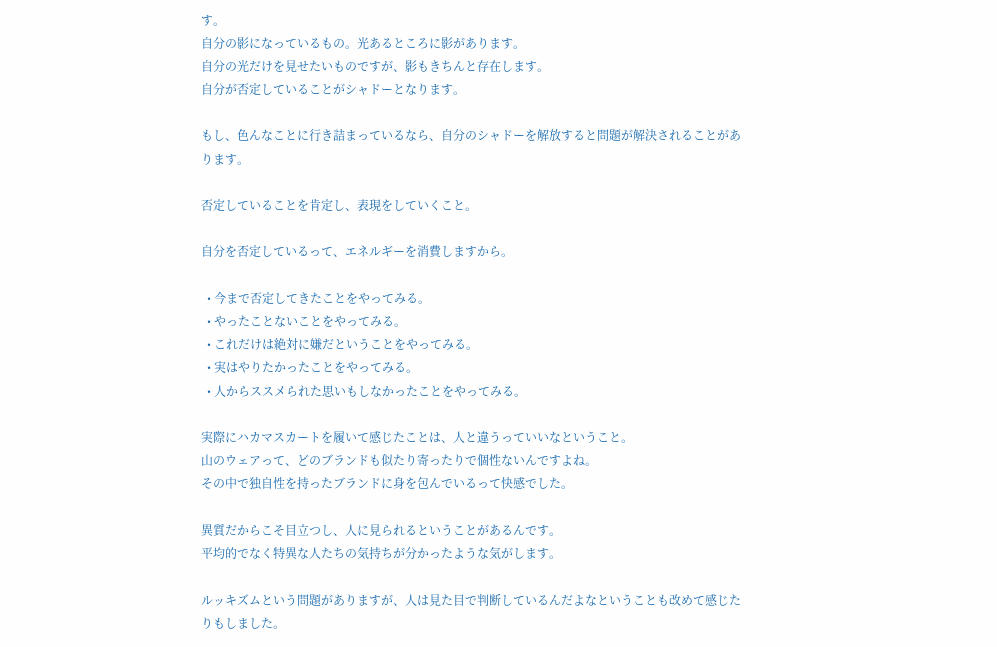す。
自分の影になっているもの。光あるところに影があります。
自分の光だけを見せたいものですが、影もきちんと存在します。
自分が否定していることがシャドーとなります。

もし、色んなことに行き詰まっているなら、自分のシャドーを解放すると問題が解決されることがあります。

否定していることを肯定し、表現をしていくこと。

自分を否定しているって、エネルギーを消費しますから。

  • 今まで否定してきたことをやってみる。
  • やったことないことをやってみる。
  • これだけは絶対に嫌だということをやってみる。
  • 実はやりたかったことをやってみる。
  • 人からススメられた思いもしなかったことをやってみる。

実際にハカマスカートを履いて感じたことは、人と違うっていいなということ。
山のウェアって、どのブランドも似たり寄ったりで個性ないんですよね。
その中で独自性を持ったブランドに身を包んでいるって快感でした。

異質だからこそ目立つし、人に見られるということがあるんです。
平均的でなく特異な人たちの気持ちが分かったような気がします。

ルッキズムという問題がありますが、人は見た目で判断しているんだよなということも改めて感じたりもしました。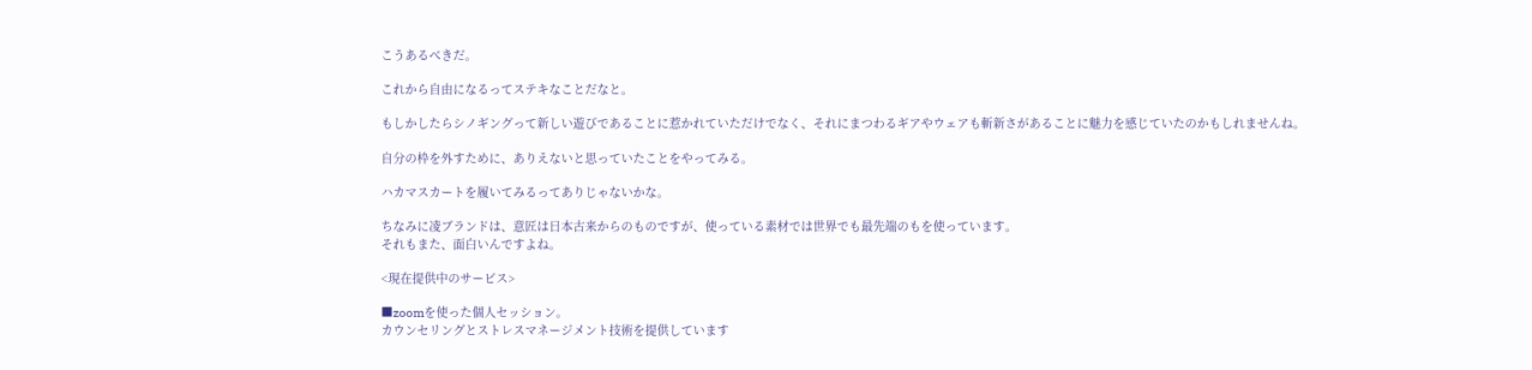こうあるべきだ。

これから自由になるってステキなことだなと。

もしかしたらシノギングって新しい遊びであることに惹かれていただけでなく、それにまつわるギアやウェアも斬新さがあることに魅力を感じていたのかもしれませんね。

自分の枠を外すために、ありえないと思っていたことをやってみる。

ハカマスカートを履いてみるってありじゃないかな。

ちなみに凌ブランドは、意匠は日本古来からのものですが、使っている素材では世界でも最先端のもを使っています。
それもまた、面白いんですよね。

<現在提供中のサービス>

■zoomを使った個人セッション。
カウンセリングとストレスマネージメント技術を提供しています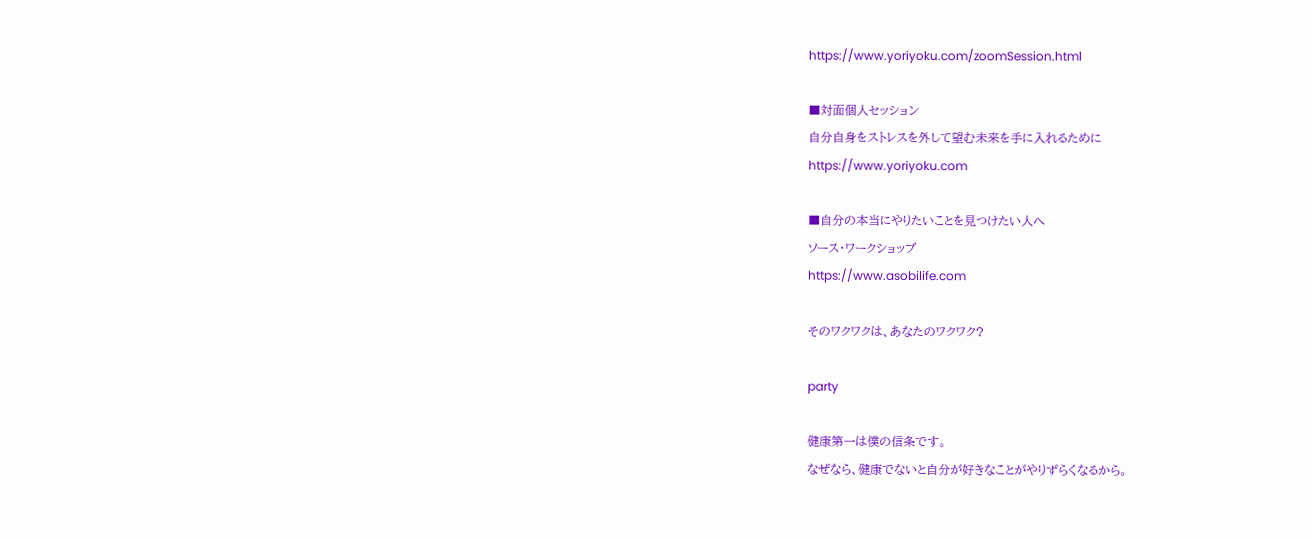https://www.yoriyoku.com/zoomSession.html

■対面個人セッション
自分自身をストレスを外して望む未来を手に入れるために
https://www.yoriyoku.com

■自分の本当にやりたいことを見つけたい人へ
ソース・ワークショップ
https://www.asobilife.com

そのワクワクは、あなたのワクワク?

party

健康第一は僕の信条です。
なぜなら、健康でないと自分が好きなことがやりずらくなるから。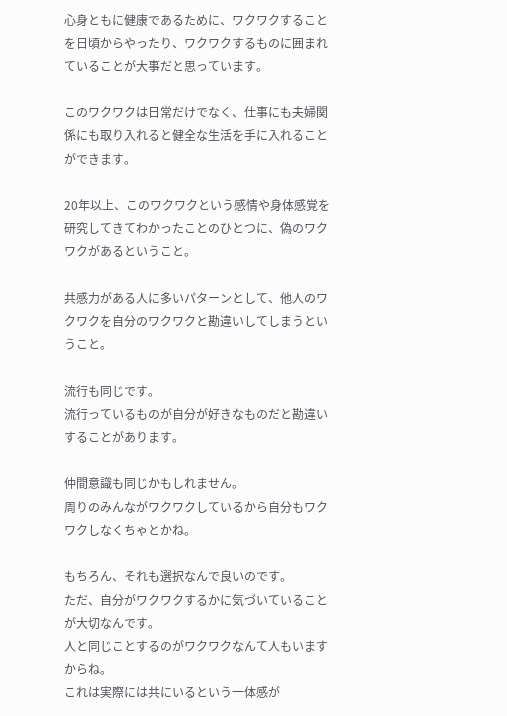心身ともに健康であるために、ワクワクすることを日頃からやったり、ワクワクするものに囲まれていることが大事だと思っています。

このワクワクは日常だけでなく、仕事にも夫婦関係にも取り入れると健全な生活を手に入れることができます。

20年以上、このワクワクという感情や身体感覚を研究してきてわかったことのひとつに、偽のワクワクがあるということ。

共感力がある人に多いパターンとして、他人のワクワクを自分のワクワクと勘違いしてしまうということ。

流行も同じです。
流行っているものが自分が好きなものだと勘違いすることがあります。

仲間意識も同じかもしれません。
周りのみんながワクワクしているから自分もワクワクしなくちゃとかね。

もちろん、それも選択なんで良いのです。
ただ、自分がワクワクするかに気づいていることが大切なんです。
人と同じことするのがワクワクなんて人もいますからね。
これは実際には共にいるという一体感が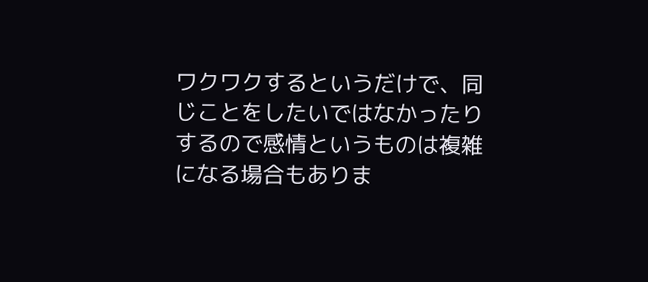ワクワクするというだけで、同じことをしたいではなかったりするので感情というものは複雑になる場合もありま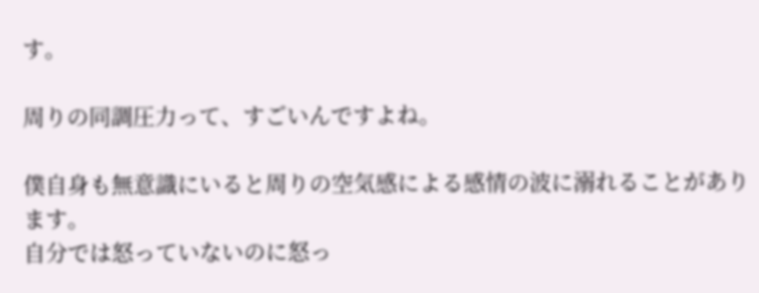す。

周りの同調圧力って、すごいんですよね。

僕自身も無意識にいると周りの空気感による感情の波に溺れることがあります。
自分では怒っていないのに怒っ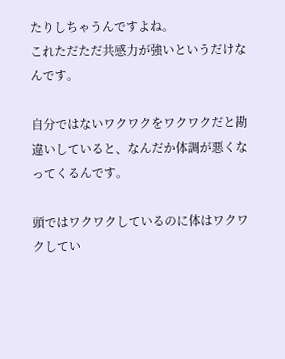たりしちゃうんですよね。
これただただ共感力が強いというだけなんです。

自分ではないワクワクをワクワクだと勘違いしていると、なんだか体調が悪くなってくるんです。

頭ではワクワクしているのに体はワクワクしてい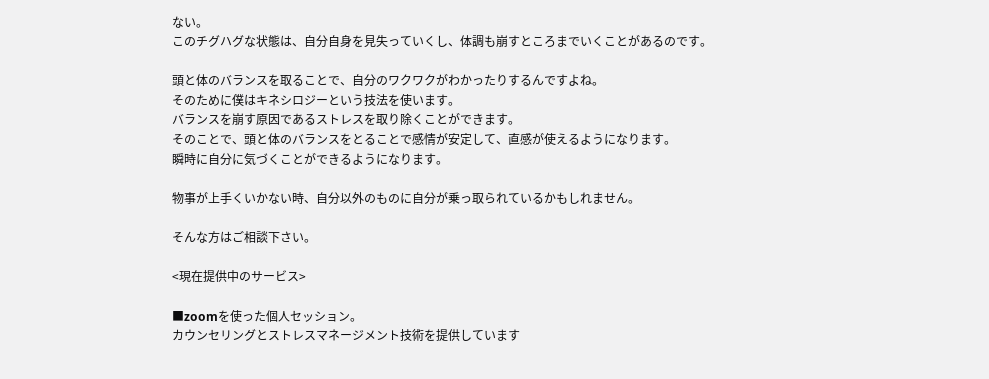ない。
このチグハグな状態は、自分自身を見失っていくし、体調も崩すところまでいくことがあるのです。

頭と体のバランスを取ることで、自分のワクワクがわかったりするんですよね。
そのために僕はキネシロジーという技法を使います。
バランスを崩す原因であるストレスを取り除くことができます。
そのことで、頭と体のバランスをとることで感情が安定して、直感が使えるようになります。
瞬時に自分に気づくことができるようになります。

物事が上手くいかない時、自分以外のものに自分が乗っ取られているかもしれません。

そんな方はご相談下さい。

<現在提供中のサービス>

■zoomを使った個人セッション。
カウンセリングとストレスマネージメント技術を提供しています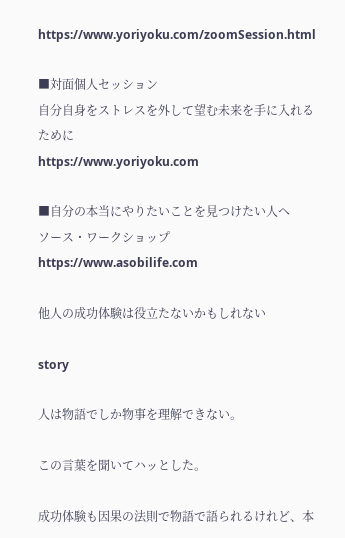https://www.yoriyoku.com/zoomSession.html

■対面個人セッション
自分自身をストレスを外して望む未来を手に入れるために
https://www.yoriyoku.com

■自分の本当にやりたいことを見つけたい人へ
ソース・ワークショップ
https://www.asobilife.com

他人の成功体験は役立たないかもしれない

story

人は物語でしか物事を理解できない。

この言葉を聞いてハッとした。

成功体験も因果の法則で物語で語られるけれど、本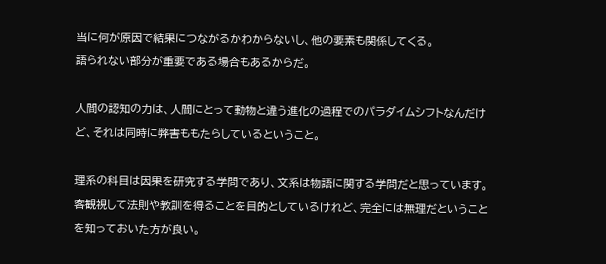当に何が原因で結果につながるかわからないし、他の要素も関係してくる。
語られない部分が重要である場合もあるからだ。

人間の認知の力は、人間にとって動物と違う進化の過程でのパラダイムシフトなんだけど、それは同時に弊害ももたらしているということ。

理系の科目は因果を研究する学問であり、文系は物語に関する学問だと思っています。
客観視して法則や教訓を得ることを目的としているけれど、完全には無理だということを知っておいた方が良い。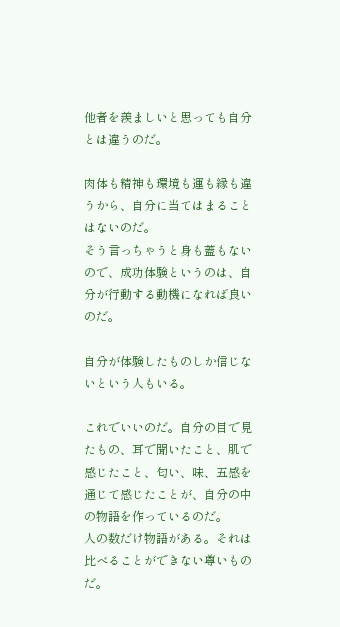他者を羨ましいと思っても自分とは違うのだ。

肉体も精神も環境も運も縁も違うから、自分に当てはまることはないのだ。
そう言っちゃうと身も蓋もないので、成功体験というのは、自分が行動する動機になれば良いのだ。

自分が体験したものしか信じないという人もいる。

これでいいのだ。自分の目で見たもの、耳で聞いたこと、肌で感じたこと、匂い、味、五感を通じて感じたことが、自分の中の物語を作っているのだ。
人の数だけ物語がある。それは比べることができない尊いものだ。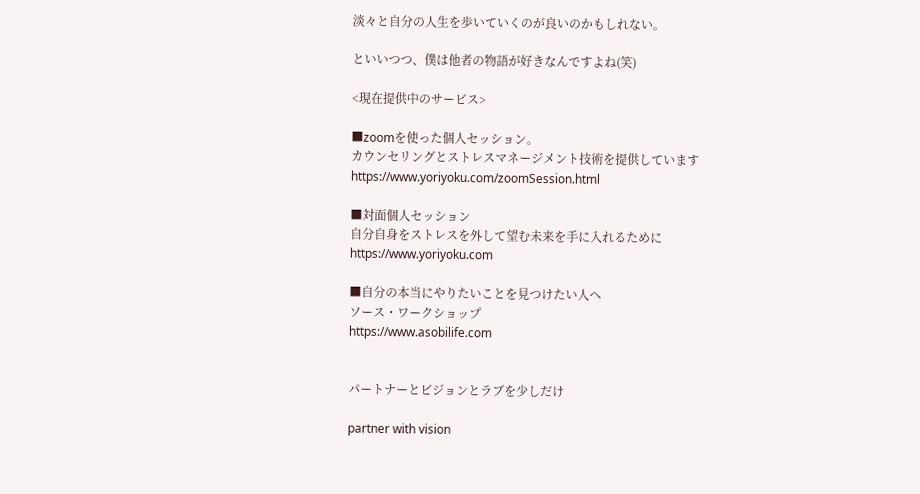淡々と自分の人生を歩いていくのが良いのかもしれない。

といいつつ、僕は他者の物語が好きなんですよね(笑)

<現在提供中のサービス>

■zoomを使った個人セッション。
カウンセリングとストレスマネージメント技術を提供しています
https://www.yoriyoku.com/zoomSession.html

■対面個人セッション
自分自身をストレスを外して望む未来を手に入れるために
https://www.yoriyoku.com

■自分の本当にやりたいことを見つけたい人へ
ソース・ワークショップ
https://www.asobilife.com


パートナーとビジョンとラブを少しだけ

partner with vision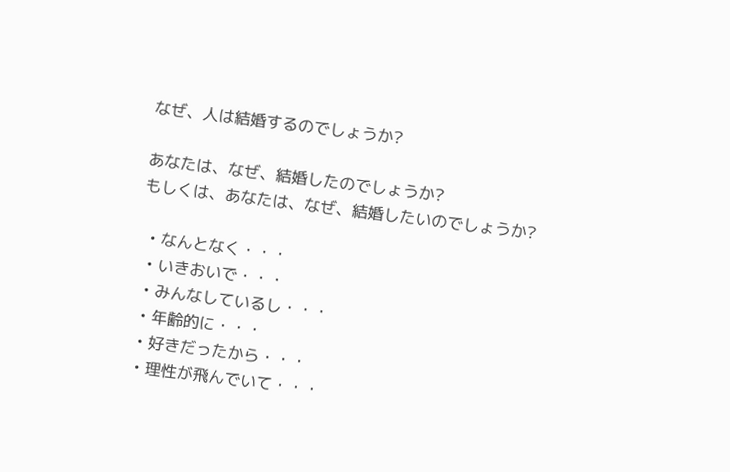なぜ、人は結婚するのでしょうか?

あなたは、なぜ、結婚したのでしょうか?
もしくは、あなたは、なぜ、結婚したいのでしょうか?

  • なんとなく・・・
  • いきおいで・・・
  • みんなしているし・・・
  • 年齢的に・・・
  • 好きだったから・・・
  • 理性が飛んでいて・・・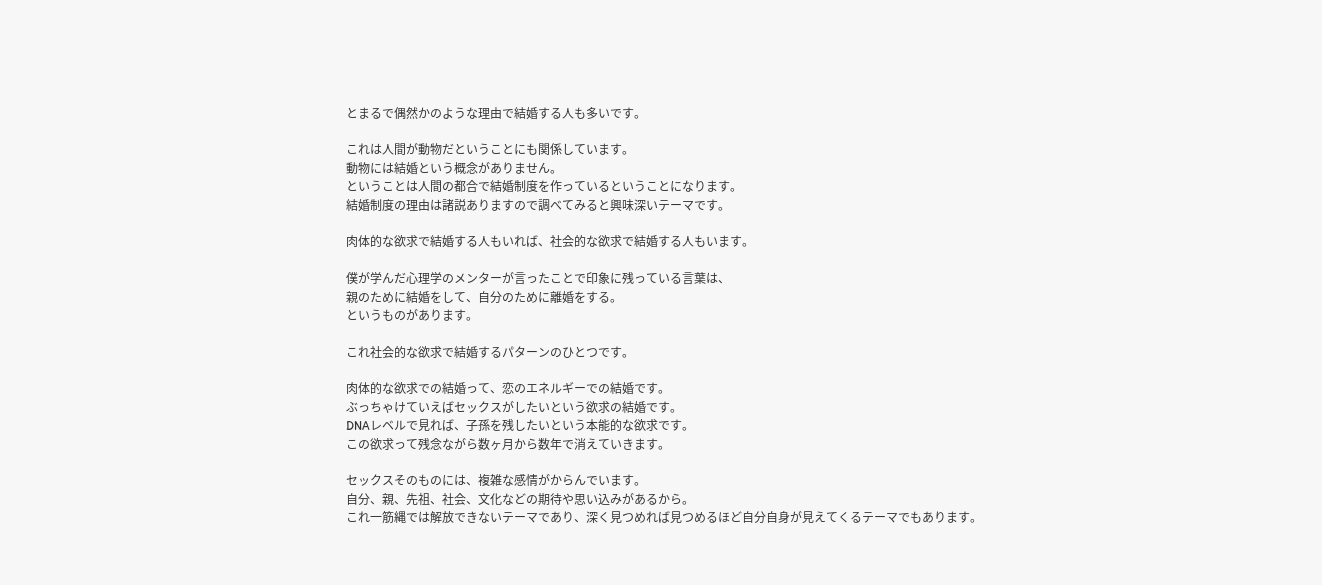とまるで偶然かのような理由で結婚する人も多いです。

これは人間が動物だということにも関係しています。
動物には結婚という概念がありません。
ということは人間の都合で結婚制度を作っているということになります。
結婚制度の理由は諸説ありますので調べてみると興味深いテーマです。

肉体的な欲求で結婚する人もいれば、社会的な欲求で結婚する人もいます。

僕が学んだ心理学のメンターが言ったことで印象に残っている言葉は、
親のために結婚をして、自分のために離婚をする。
というものがあります。

これ社会的な欲求で結婚するパターンのひとつです。

肉体的な欲求での結婚って、恋のエネルギーでの結婚です。
ぶっちゃけていえばセックスがしたいという欲求の結婚です。
DNAレベルで見れば、子孫を残したいという本能的な欲求です。
この欲求って残念ながら数ヶ月から数年で消えていきます。

セックスそのものには、複雑な感情がからんでいます。
自分、親、先祖、社会、文化などの期待や思い込みがあるから。
これ一筋縄では解放できないテーマであり、深く見つめれば見つめるほど自分自身が見えてくるテーマでもあります。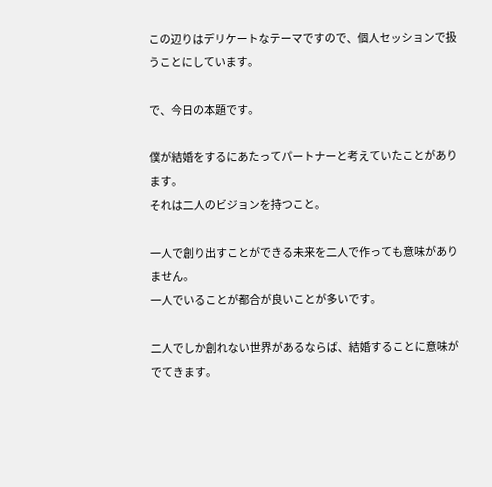この辺りはデリケートなテーマですので、個人セッションで扱うことにしています。

で、今日の本題です。

僕が結婚をするにあたってパートナーと考えていたことがあります。
それは二人のビジョンを持つこと。

一人で創り出すことができる未来を二人で作っても意味がありません。
一人でいることが都合が良いことが多いです。

二人でしか創れない世界があるならば、結婚することに意味がでてきます。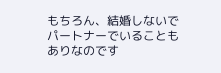もちろん、結婚しないでパートナーでいることもありなのです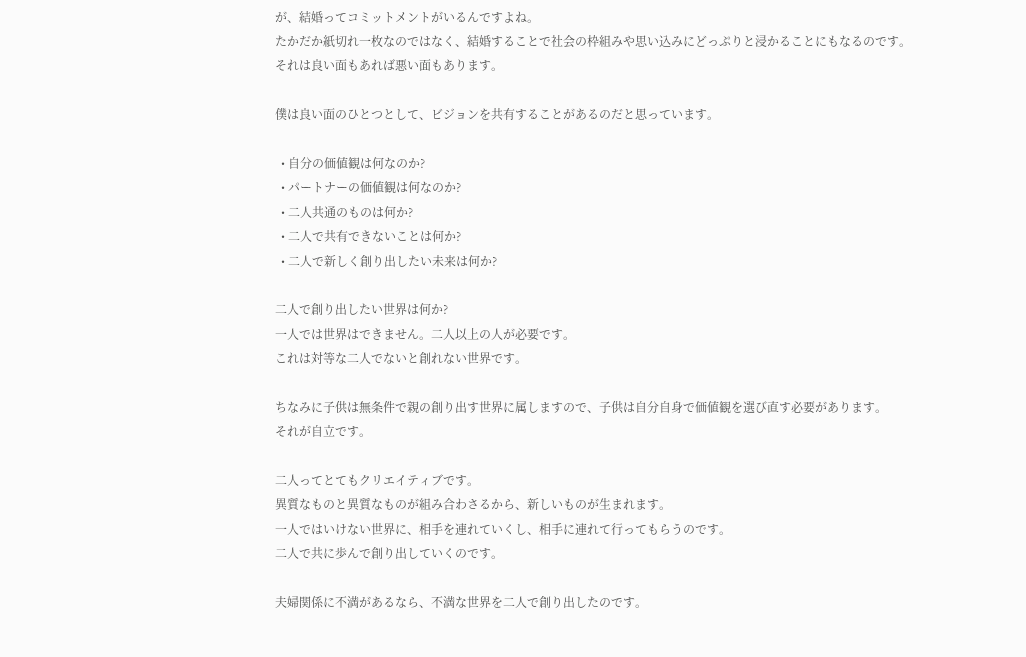が、結婚ってコミットメントがいるんですよね。
たかだか紙切れ一枚なのではなく、結婚することで社会の枠組みや思い込みにどっぷりと浸かることにもなるのです。
それは良い面もあれば悪い面もあります。

僕は良い面のひとつとして、ビジョンを共有することがあるのだと思っています。

  • 自分の価値観は何なのか?
  • パートナーの価値観は何なのか?
  • 二人共通のものは何か?
  • 二人で共有できないことは何か?
  • 二人で新しく創り出したい未来は何か?

二人で創り出したい世界は何か?
一人では世界はできません。二人以上の人が必要です。
これは対等な二人でないと創れない世界です。

ちなみに子供は無条件で親の創り出す世界に属しますので、子供は自分自身で価値観を選び直す必要があります。
それが自立です。

二人ってとてもクリエイティブです。
異質なものと異質なものが組み合わさるから、新しいものが生まれます。
一人ではいけない世界に、相手を連れていくし、相手に連れて行ってもらうのです。
二人で共に歩んで創り出していくのです。

夫婦関係に不満があるなら、不満な世界を二人で創り出したのです。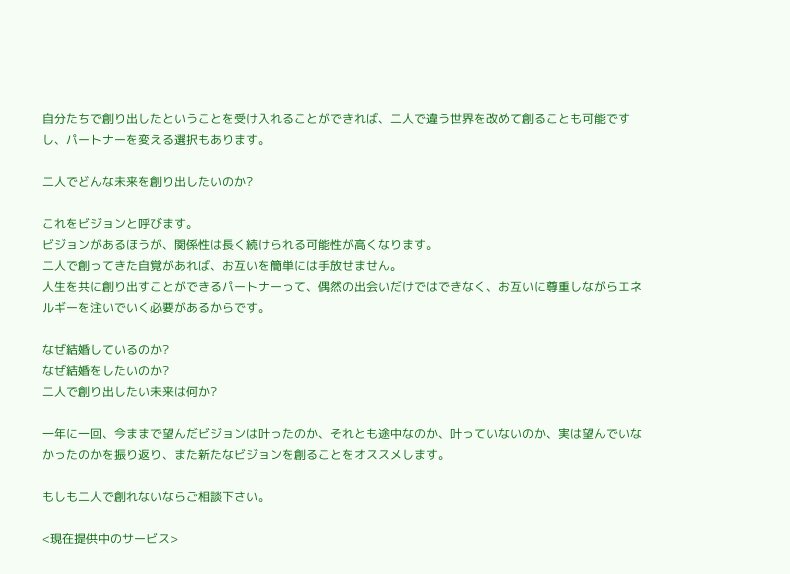自分たちで創り出したということを受け入れることができれば、二人で違う世界を改めて創ることも可能ですし、パートナーを変える選択もあります。

二人でどんな未来を創り出したいのか?

これをビジョンと呼びます。
ビジョンがあるほうが、関係性は長く続けられる可能性が高くなります。
二人で創ってきた自覚があれば、お互いを簡単には手放せません。
人生を共に創り出すことができるパートナーって、偶然の出会いだけではできなく、お互いに尊重しながらエネルギーを注いでいく必要があるからです。

なぜ結婚しているのか?
なぜ結婚をしたいのか?
二人で創り出したい未来は何か?

一年に一回、今ままで望んだビジョンは叶ったのか、それとも途中なのか、叶っていないのか、実は望んでいなかったのかを振り返り、また新たなビジョンを創ることをオススメします。

もしも二人で創れないならご相談下さい。

<現在提供中のサービス>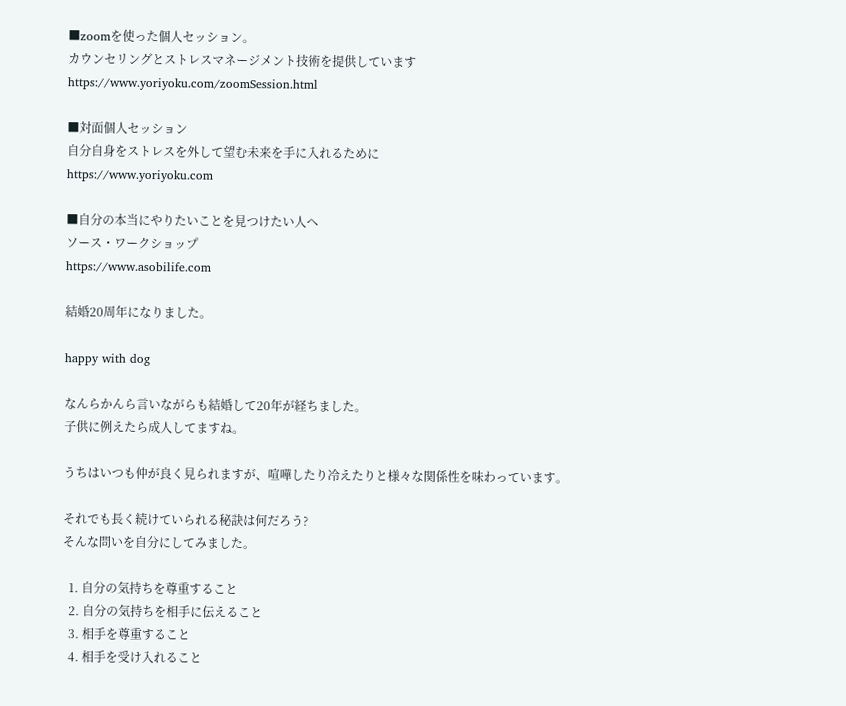■zoomを使った個人セッション。
カウンセリングとストレスマネージメント技術を提供しています
https://www.yoriyoku.com/zoomSession.html

■対面個人セッション
自分自身をストレスを外して望む未来を手に入れるために
https://www.yoriyoku.com

■自分の本当にやりたいことを見つけたい人へ
ソース・ワークショップ
https://www.asobilife.com

結婚20周年になりました。

happy with dog

なんらかんら言いながらも結婚して20年が経ちました。
子供に例えたら成人してますね。

うちはいつも仲が良く見られますが、喧嘩したり冷えたりと様々な関係性を味わっています。

それでも長く続けていられる秘訣は何だろう?
そんな問いを自分にしてみました。

  1. 自分の気持ちを尊重すること
  2. 自分の気持ちを相手に伝えること
  3. 相手を尊重すること
  4. 相手を受け入れること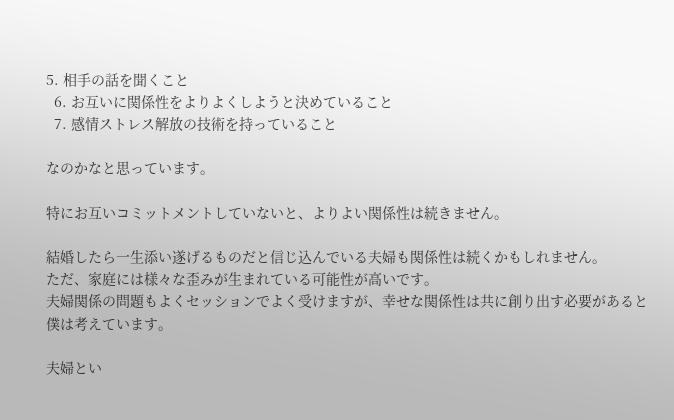5. 相手の話を聞くこと
  6. お互いに関係性をよりよくしようと決めていること
  7. 感情ストレス解放の技術を持っていること

なのかなと思っています。

特にお互いコミットメントしていないと、よりよい関係性は続きません。

結婚したら一生添い遂げるものだと信じ込んでいる夫婦も関係性は続くかもしれません。
ただ、家庭には様々な歪みが生まれている可能性が高いです。
夫婦関係の問題もよくセッションでよく受けますが、幸せな関係性は共に創り出す必要があると僕は考えています。

夫婦とい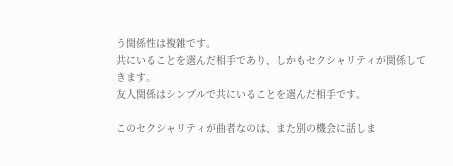う関係性は複雑です。
共にいることを選んだ相手であり、しかもセクシャリティが関係してきます。
友人関係はシンプルで共にいることを選んだ相手です。

このセクシャリティが曲者なのは、また別の機会に話しま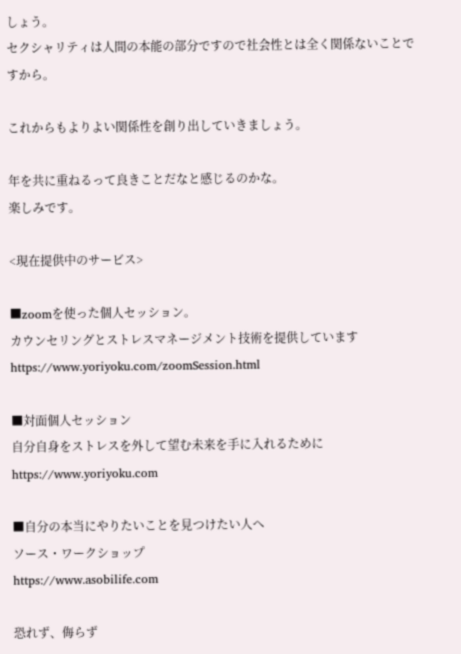しょう。
セクシャリティは人間の本能の部分ですので社会性とは全く関係ないことですから。

これからもよりよい関係性を創り出していきましょう。

年を共に重ねるって良きことだなと感じるのかな。
楽しみです。

<現在提供中のサービス>

■zoomを使った個人セッション。
カウンセリングとストレスマネージメント技術を提供しています
https://www.yoriyoku.com/zoomSession.html

■対面個人セッション
自分自身をストレスを外して望む未来を手に入れるために
https://www.yoriyoku.com

■自分の本当にやりたいことを見つけたい人へ
ソース・ワークショップ
https://www.asobilife.com

恐れず、侮らず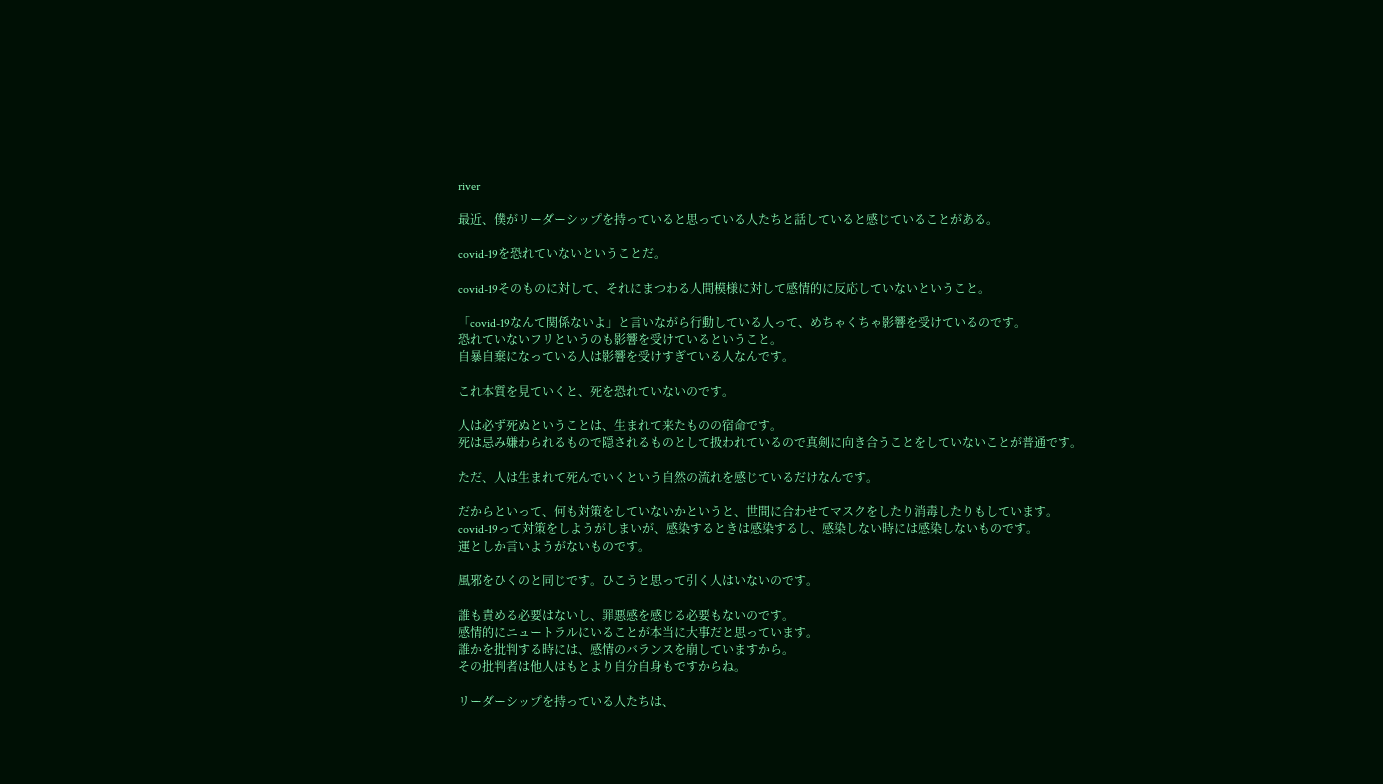river

最近、僕がリーダーシップを持っていると思っている人たちと話していると感じていることがある。

covid-19を恐れていないということだ。

covid-19そのものに対して、それにまつわる人間模様に対して感情的に反応していないということ。

「covid-19なんて関係ないよ」と言いながら行動している人って、めちゃくちゃ影響を受けているのです。
恐れていないフリというのも影響を受けているということ。
自暴自棄になっている人は影響を受けすぎている人なんです。

これ本質を見ていくと、死を恐れていないのです。

人は必ず死ぬということは、生まれて来たものの宿命です。
死は忌み嫌わられるもので隠されるものとして扱われているので真剣に向き合うことをしていないことが普通です。

ただ、人は生まれて死んでいくという自然の流れを感じているだけなんです。

だからといって、何も対策をしていないかというと、世間に合わせてマスクをしたり消毒したりもしています。
covid-19って対策をしようがしまいが、感染するときは感染するし、感染しない時には感染しないものです。
運としか言いようがないものです。

風邪をひくのと同じです。ひこうと思って引く人はいないのです。

誰も責める必要はないし、罪悪感を感じる必要もないのです。
感情的にニュートラルにいることが本当に大事だと思っています。
誰かを批判する時には、感情のバランスを崩していますから。
その批判者は他人はもとより自分自身もですからね。

リーダーシップを持っている人たちは、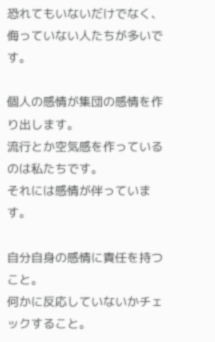恐れてもいないだけでなく、侮っていない人たちが多いです。

個人の感情が集団の感情を作り出します。
流行とか空気感を作っているのは私たちです。
それには感情が伴っています。

自分自身の感情に責任を持つこと。
何かに反応していないかチェックすること。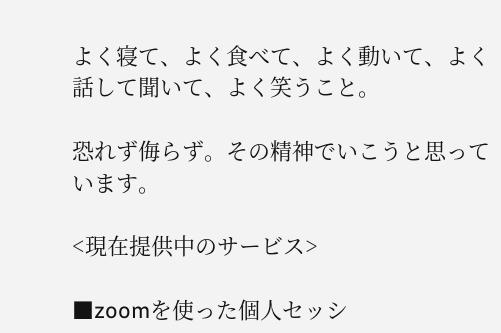よく寝て、よく食べて、よく動いて、よく話して聞いて、よく笑うこと。

恐れず侮らず。その精神でいこうと思っています。

<現在提供中のサービス>

■zoomを使った個人セッシ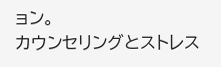ョン。
カウンセリングとストレス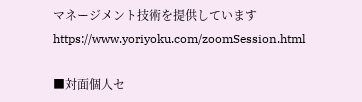マネージメント技術を提供しています
https://www.yoriyoku.com/zoomSession.html

■対面個人セ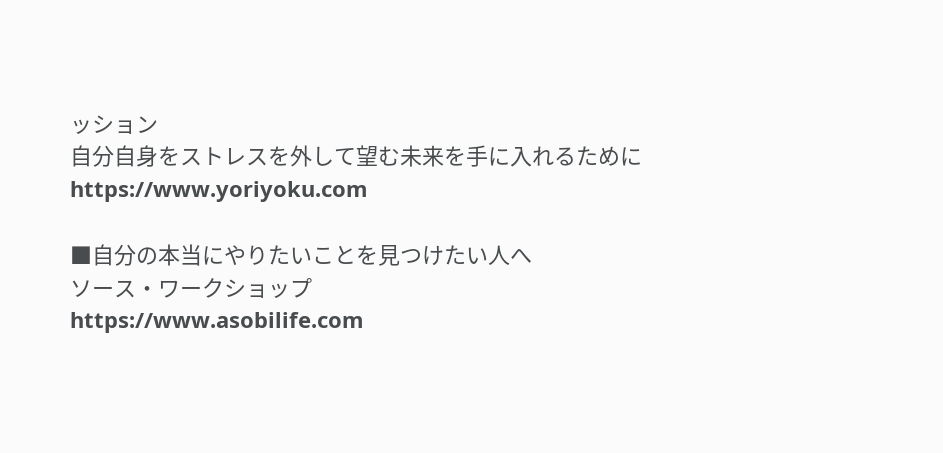ッション
自分自身をストレスを外して望む未来を手に入れるために
https://www.yoriyoku.com

■自分の本当にやりたいことを見つけたい人へ
ソース・ワークショップ
https://www.asobilife.com